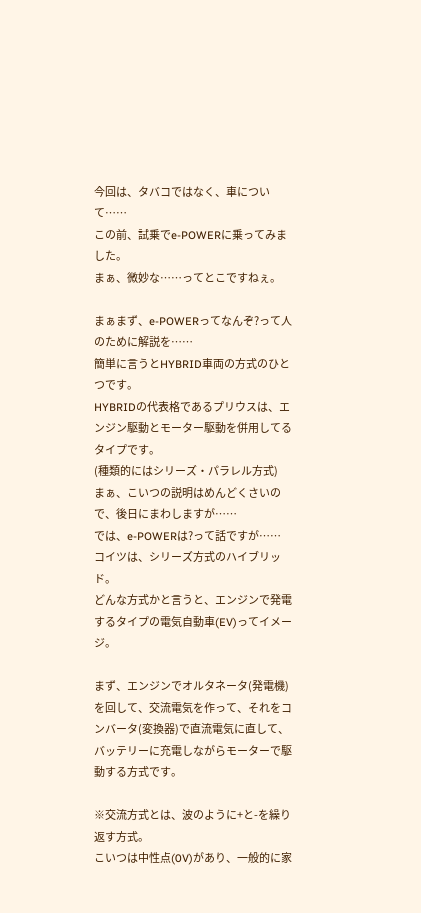今回は、タバコではなく、車について……
この前、試乗でe-POWERに乗ってみました。
まぁ、微妙な……ってとこですねぇ。

まぁまず、e-POWERってなんぞ?って人のために解説を……
簡単に言うとHYBRID車両の方式のひとつです。
HYBRIDの代表格であるプリウスは、エンジン駆動とモーター駆動を併用してるタイプです。
(種類的にはシリーズ・パラレル方式)
まぁ、こいつの説明はめんどくさいので、後日にまわしますが……
では、e-POWERは?って話ですが……
コイツは、シリーズ方式のハイブリッド。
どんな方式かと言うと、エンジンで発電するタイプの電気自動車(EV)ってイメージ。

まず、エンジンでオルタネータ(発電機)を回して、交流電気を作って、それをコンバータ(変換器)で直流電気に直して、バッテリーに充電しながらモーターで駆動する方式です。

※交流方式とは、波のように+と-を繰り返す方式。
こいつは中性点(0V)があり、一般的に家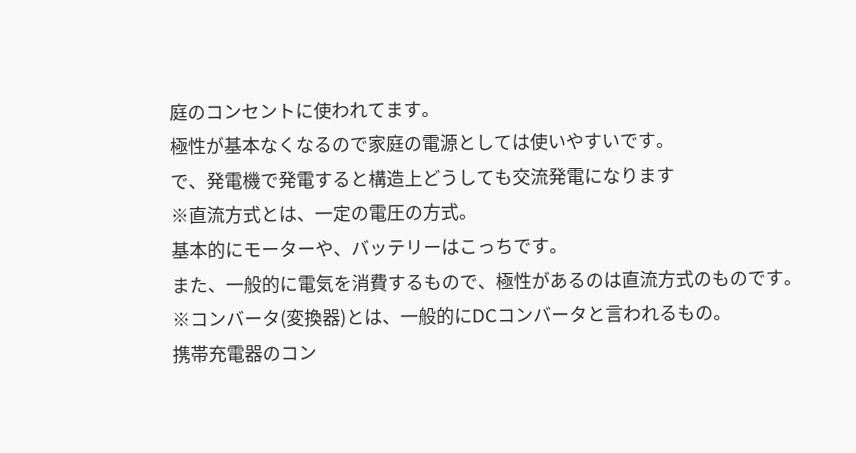庭のコンセントに使われてます。
極性が基本なくなるので家庭の電源としては使いやすいです。
で、発電機で発電すると構造上どうしても交流発電になります
※直流方式とは、一定の電圧の方式。
基本的にモーターや、バッテリーはこっちです。
また、一般的に電気を消費するもので、極性があるのは直流方式のものです。
※コンバータ(変換器)とは、一般的にDCコンバータと言われるもの。
携帯充電器のコン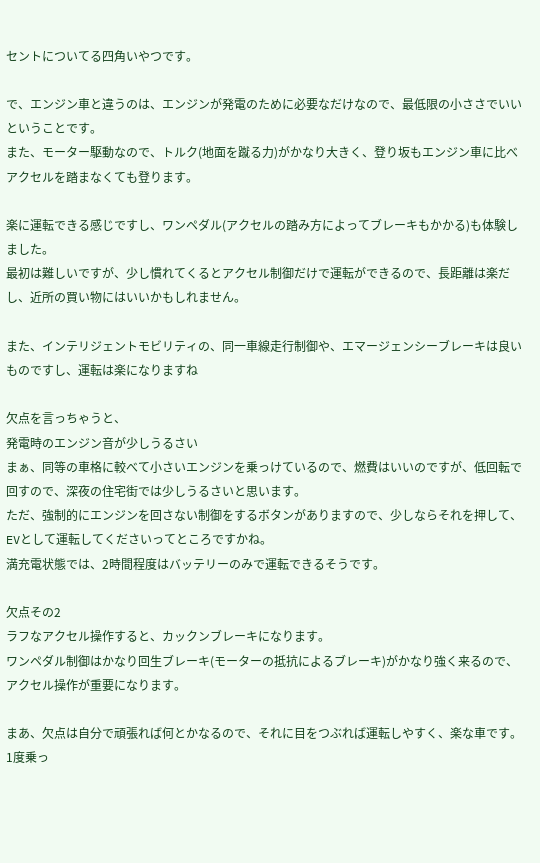セントについてる四角いやつです。

で、エンジン車と違うのは、エンジンが発電のために必要なだけなので、最低限の小ささでいいということです。
また、モーター駆動なので、トルク(地面を蹴る力)がかなり大きく、登り坂もエンジン車に比べアクセルを踏まなくても登ります。

楽に運転できる感じですし、ワンペダル(アクセルの踏み方によってブレーキもかかる)も体験しました。
最初は難しいですが、少し慣れてくるとアクセル制御だけで運転ができるので、長距離は楽だし、近所の買い物にはいいかもしれません。

また、インテリジェントモビリティの、同一車線走行制御や、エマージェンシーブレーキは良いものですし、運転は楽になりますね

欠点を言っちゃうと、
発電時のエンジン音が少しうるさい
まぁ、同等の車格に較べて小さいエンジンを乗っけているので、燃費はいいのですが、低回転で回すので、深夜の住宅街では少しうるさいと思います。
ただ、強制的にエンジンを回さない制御をするボタンがありますので、少しならそれを押して、EVとして運転してくださいってところですかね。
満充電状態では、2時間程度はバッテリーのみで運転できるそうです。

欠点その2
ラフなアクセル操作すると、カックンブレーキになります。
ワンペダル制御はかなり回生ブレーキ(モーターの抵抗によるブレーキ)がかなり強く来るので、アクセル操作が重要になります。

まあ、欠点は自分で頑張れば何とかなるので、それに目をつぶれば運転しやすく、楽な車です。
1度乗っ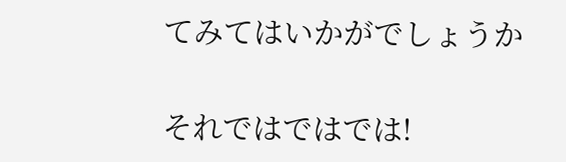てみてはいかがでしょうか

それではではでは!